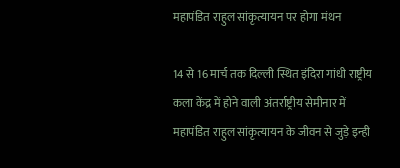महापंडित राहुल सांकृत्यायन पर होगा मंथन

14 से 16 मार्च तक दिल्ली स्थित इंदिरा गांधी राष्ट्रीय कला केंद्र में होने वाली अंतर्राष्ट्रीय सेमीनार में महापंडित राहुल सांकृत्यायन के जीवन से जुड़े इन्ही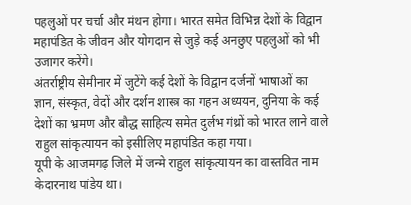पहलुओं पर चर्चा और मंथन होगा। भारत समेत विभिन्न देशों के विद्वान महापंडित के जीवन और योगदान से जुड़े कई अनछुए पहलुओं को भी उजागर करेंगे।
अंतर्राष्ट्रीय सेमीनार में जुटेंगे कई देशों के विद्वान दर्जनों भाषाओं का ज्ञान, संस्कृत, वेदों और दर्शन शास्त्र का गहन अध्ययन, दुनिया के कई देशों का भ्रमण और बौद्ध साहित्य समेत दुर्लभ गंथ्रों को भारत लाने वाले राहुल सांकृत्यायन को इसीलिए महापंडित कहा गया।
यूपी के आजमगढ़ जिले में जन्मे राहुल सांकृत्यायन का वास्तवित नाम केदारनाथ पांडेय था।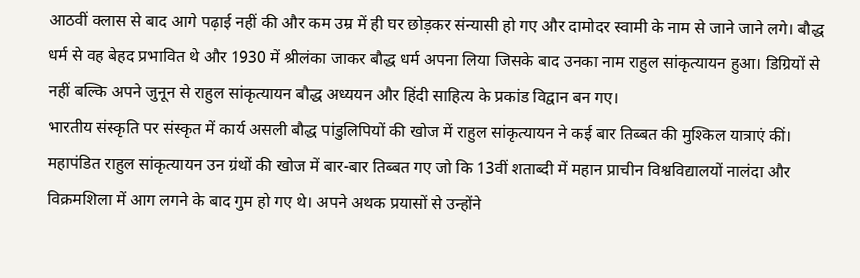आठवीं क्लास से बाद आगे पढ़ाई नहीं की और कम उम्र में ही घर छोड़कर संन्यासी हो गए और दामोदर स्वामी के नाम से जाने जाने लगे। बौद्ध धर्म से वह बेहद प्रभावित थे और 1930 में श्रीलंका जाकर बौद्ध धर्म अपना लिया जिसके बाद उनका नाम राहुल सांकृत्यायन हुआ। डिग्रियों से नहीं बल्कि अपने जुनून से राहुल सांकृत्यायन बौद्ध अध्ययन और हिंदी साहित्य के प्रकांड विद्वान बन गए।
भारतीय संस्कृति पर संस्कृत में कार्य असली बौद्ध पांडुलिपियों की खोज में राहुल सांकृत्यायन ने कई बार तिब्बत की मुश्किल यात्राएं कीं। महापंडित राहुल सांकृत्यायन उन ग्रंथों की खोज में बार-बार तिब्बत गए जो कि 13वीं शताब्दी में महान प्राचीन विश्वविद्यालयों नालंदा और विक्रमशिला में आग लगने के बाद गुम हो गए थे। अपने अथक प्रयासों से उन्होंने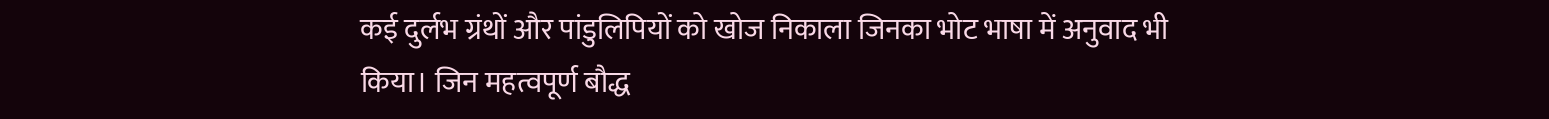कई दुर्लभ ग्रंथों और पांडुलिपियों को खोज निकाला जिनका भोट भाषा में अनुवाद भी किया। जिन महत्वपूर्ण बौद्ध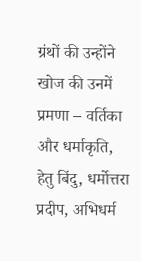ग्रंथों की उन्होंने खोज की उनमें प्रमणा – वर्तिका और धर्माकृति, हेतु बिंदु, धर्मोत्तरा प्रदीप, अभिधर्म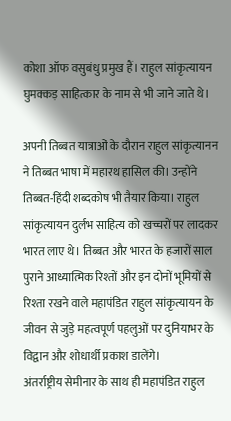कोशा ऑफ वसुबंधु प्रमुख हैं। राहुल सांकृत्यायन घुमक्कड़ साहित्कार के नाम से भी जाने जाते थे।

अपनी तिब्बत यात्राओं के दौरान राहुल सांकृत्यानन ने तिब्बत भाषा में महारथ हासिल की। उन्होंने तिब्बत-हिंदी शब्दकोष भी तैयार किया। राहुल सांकृत्यायन दुर्लभ साहित्य को खच्चरों पर लादकर भारत लाए थे। तिब्बत और भारत के हजारों साल पुराने आध्यात्मिक रिश्तों और इन दोनों भूमियों से रिश्ता रखने वाले महापंडित राहुल सांकृत्यायन के जीवन से जुड़े महत्वपूर्ण पहलुओं पर दुनियाभर के विद्वान और शोधार्थी प्रकाश डालेंगे।
अंतर्राष्ट्रीय सेमीनार के साथ ही महापंडित राहुल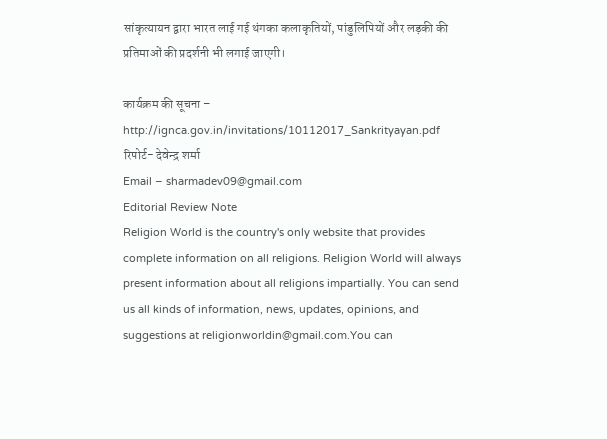सांकृत्यायन द्वारा भारत लाई गई थंगका कलाकृतियों, पांडुलिपियों और लड़की की प्रतिमाओं की प्रदर्शनी भी लगाई जाएगी।

कार्यक्रम की सूचना – http://ignca.gov.in/invitations/10112017_Sankrityayan.pdf
रिपोर्ट- देवेन्द्र शर्मा
Email – sharmadev09@gmail.com
Editorial Review Note
Religion World is the country's only website that provides complete information on all religions. Religion World will always present information about all religions impartially. You can send us all kinds of information, news, updates, opinions, and suggestions at religionworldin@gmail.com.You can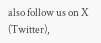also follow us on X (Twitter),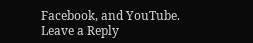Facebook, and YouTube.
Leave a Reply